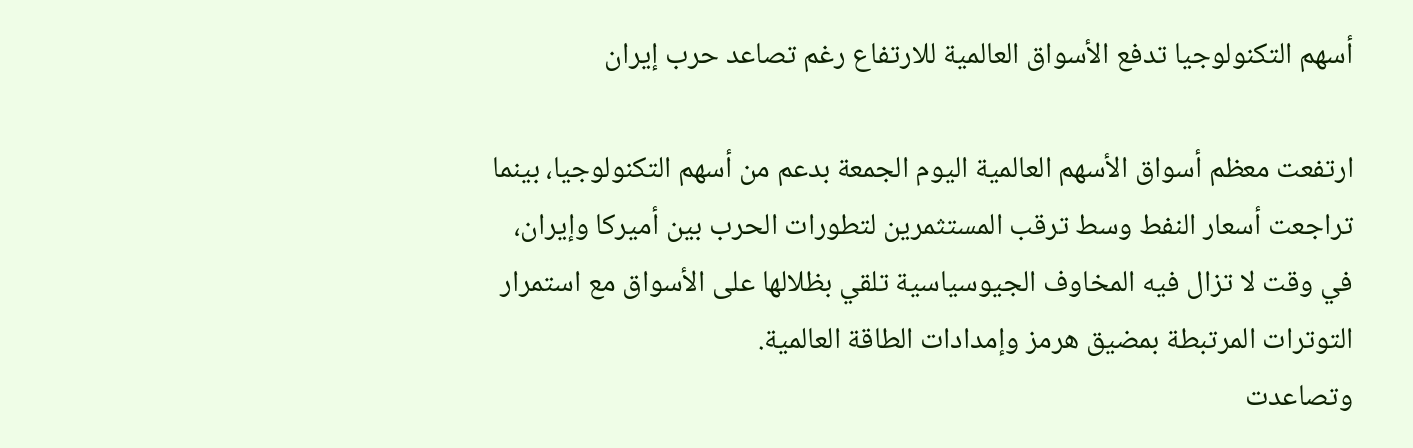أسهم التكنولوجيا تدفع الأسواق العالمية للارتفاع رغم تصاعد حرب إيران

ارتفعت معظم أسواق الأسهم العالمية اليوم الجمعة بدعم من أسهم التكنولوجيا، بينما تراجعت أسعار النفط وسط ترقب المستثمرين لتطورات الحرب بين أميركا وإيران، في وقت لا تزال فيه المخاوف الجيوسياسية تلقي بظلالها على الأسواق مع استمرار التوترات المرتبطة بمضيق هرمز وإمدادات الطاقة العالمية.
وتصاعدت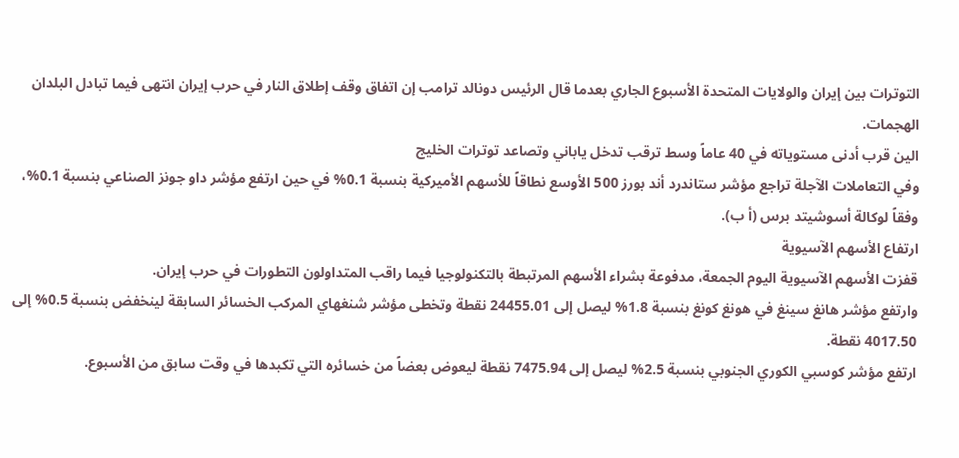التوترات بين إيران والولايات المتحدة الأسبوع الجاري بعدما قال الرئيس دونالد ترامب إن اتفاق وقف إطلاق النار في حرب إيران انتهى فيما تبادل البلدان الهجمات.
الين قرب أدنى مستوياته في 40 عاماً وسط ترقب تدخل ياباني وتصاعد توترات الخليج
وفي التعاملات الآجلة تراجع مؤشر ستاندرد أند بورز 500 الأوسع نطاقاً للأسهم الأميركية بنسبة 0.1% في حين ارتفع مؤشر داو جونز الصناعي بنسبة 0.1%، وفقاً لوكالة أسوشيتد برس (أ ب).
ارتفاع الأسهم الآسيوية
قفزت الأسهم الآسيوية اليوم الجمعة، مدفوعة بشراء الأسهم المرتبطة بالتكنولوجيا فيما راقب المتداولون التطورات في حرب إيران.
وارتفع مؤشر هانغ سينغ في هونغ كونغ بنسبة 1.8% ليصل إلى 24455.01 نقطة وتخطى مؤشر شنغهاي المركب الخسائر السابقة لينخفض بنسبة 0.5% إلى 4017.50 نقطة.
ارتفع مؤشر كوسبي الكوري الجنوبي بنسبة 2.5% ليصل إلى 7475.94 نقطة ليعوض بعضاً من خسائره التي تكبدها في وقت سابق من الأسبوع.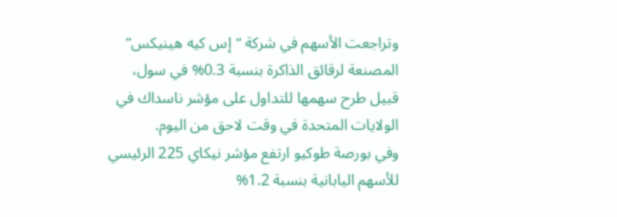وتراجعت الأسهم في شركة “إس كيه هينيكس” المصنعة لرقائق الذاكرة بنسبة 0.3% في سول، قبيل طرح سهمها للتداول على مؤشر ناسداك في الولايات المتحدة في وقت لاحق من اليوم.
وفي بورصة طوكيو ارتفع مؤشر نيكاي 225 الرئيسي للأسهم اليابانية بنسبة 1.2%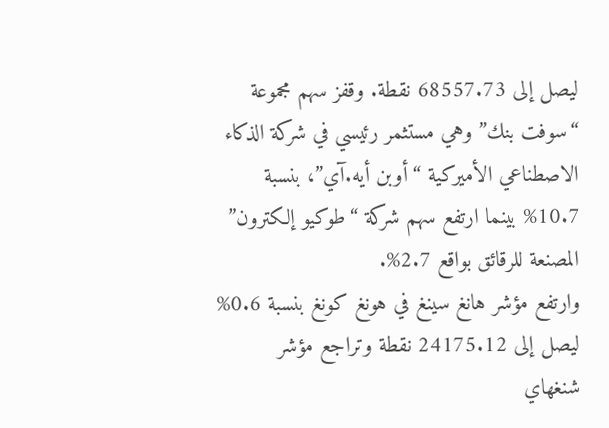ليصل إلى 68557.73 نقطة. وقفز سهم مجموعة “سوفت بنك” وهي مستثمر رئيسي في شركة الذكاء الاصطناعي الأميركية “أوبن أيه.آي”، بنسبة 10.7% بينما ارتفع سهم شركة “طوكيو إلكترون” المصنعة للرقائق بواقع 2.7%.
وارتفع مؤشر هانغ سينغ في هونغ كونغ بنسبة 0.6% ليصل إلى 24175.12 نقطة وتراجع مؤشر شنغهاي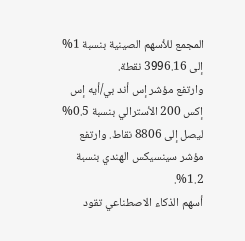المجمع للأسهم الصينية بنسبة 1% إلى 3996.16 نقطة.
وارتفع مؤشر إس أند بي/أيه إس إكس 200 الأسترالي بنسبة 0.5% ليصل إلى 8806 نقاط. وارتفع مؤشر سينسيكس الهندي بنسبة 1.2%.
أسهم الذكاء الاصطناعي تقود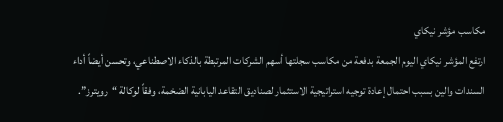مكاسب مؤشر نيكاي
ارتفع المؤشر نيكاي اليوم الجمعة بدفعة من مكاسب سجلتها أسهم الشركات المرتبطة بالذكاء الاصطناعي، وتحسن أيضاً أداء السندات والين بسبب احتمال إعادة توجيه استراتيجية الاستثمار لصناديق التقاعد اليابانية الضخمة، وفقاً لوكالة “رويترز”.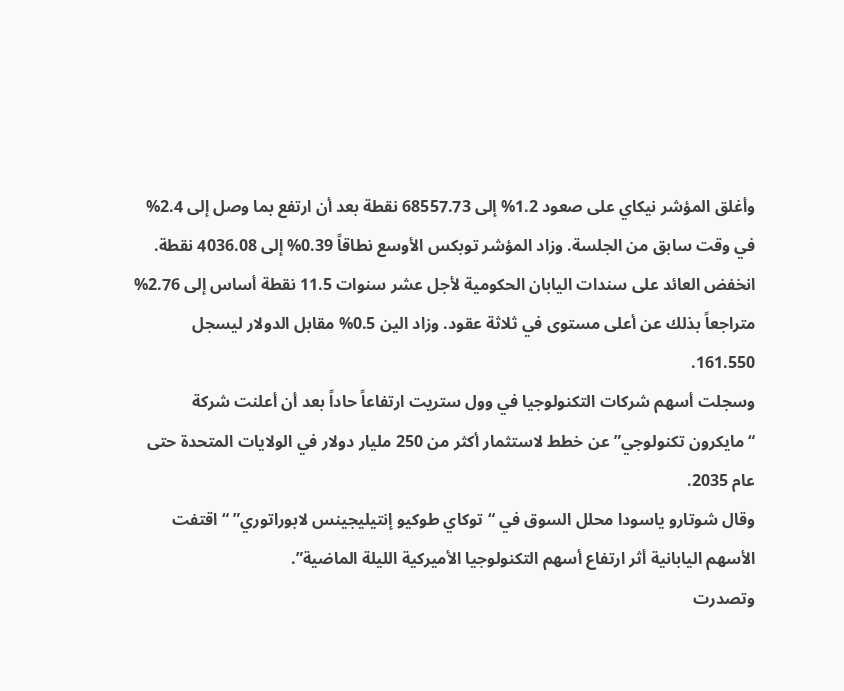وأغلق المؤشر نيكاي على صعود 1.2% إلى 68557.73 نقطة بعد أن ارتفع بما وصل إلى 2.4% في وقت سابق من الجلسة. وزاد المؤشر توبكس الأوسع نطاقاً 0.39% إلى 4036.08 نقطة.
انخفض العائد على سندات اليابان الحكومية لأجل عشر سنوات 11.5 نقطة أساس إلى 2.76% متراجعاً بذلك عن أعلى مستوى في ثلاثة عقود. وزاد الين 0.5% مقابل الدولار ليسجل 161.550.
وسجلت أسهم شركات التكنولوجيا في وول ستريت ارتفاعاً حاداً بعد أن أعلنت شركة “مايكرون تكنولوجي” عن خطط لاستثمار أكثر من 250 مليار دولار في الولايات المتحدة حتى عام 2035.
وقال شوتارو ياسودا محلل السوق في “توكاي طوكيو إنتيليجينس لابوراتوري” “اقتفت الأسهم اليابانية أثر ارتفاع أسهم التكنولوجيا الأميركية الليلة الماضية”.
وتصدرت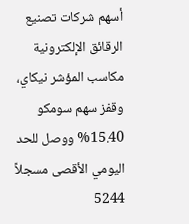أسهم شركات تصنيع الرقائق الإلكترونية مكاسب المؤشر نيكاي، وقفز سهم سومكو 15.40% ووصل للحد اليومي الأقصى مسجلاً 5244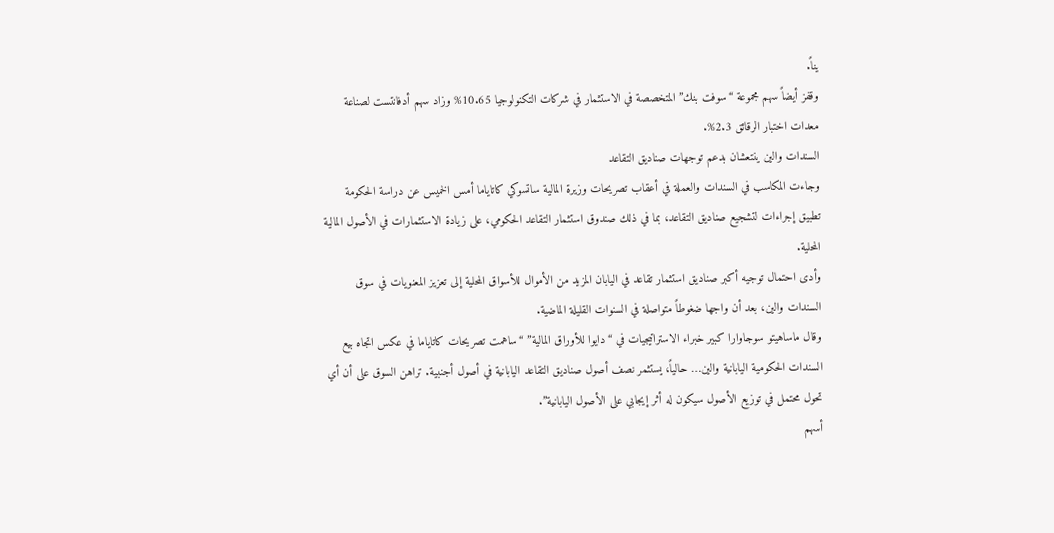يناً.
وقفز أيضاً سهم مجموعة “سوفت بنك” المتخصصة في الاستثمار في شركات التكنولوجيا 10.65% وزاد سهم أدفانتست لصناعة معدات اختبار الرقائق 2.3%.
السندات والين ينتعشان بدعم توجهات صناديق التقاعد
وجاءت المكاسب في السندات والعملة في أعقاب تصريحات وزيرة المالية ساتسوكي كاتاياما أمس الخميس عن دراسة الحكومة تطبيق إجراءات لتشجيع صناديق التقاعد، بما في ذلك صندوق استثمار التقاعد الحكومي، على زيادة الاستثمارات في الأصول المالية المحلية.
وأدى احتمال توجيه أكبر صناديق استثمار تقاعد في اليابان المزيد من الأموال للأسواق المحلية إلى تعزيز المعنويات في سوق السندات والين، بعد أن واجها ضغوطاً متواصلة في السنوات القليلة الماضية.
وقال ماساهيتو سوجاوارا كبير خبراء الاستراتيجيات في “دايوا للأوراق المالية” “ساهمت تصريحات كاتاياما في عكس اتجاه بيع السندات الحكومية اليابانية والين… حالياً، يستثمر نصف أصول صناديق التقاعد اليابانية في أصول أجنبية. تراهن السوق على أن أي تحول محتمل في توزيع الأصول سيكون له أثر إيجابي على الأصول اليابانية”.
أسهم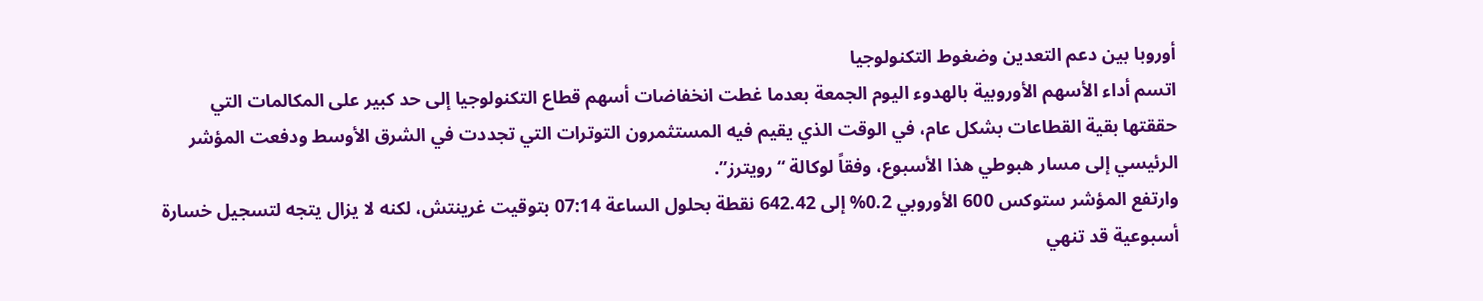أوروبا بين دعم التعدين وضغوط التكنولوجيا
اتسم أداء الأسهم الأوروبية بالهدوء اليوم الجمعة بعدما غطت انخفاضات أسهم قطاع التكنولوجيا إلى حد كبير على المكالمات التي حققتها بقية القطاعات بشكل عام، في الوقت الذي يقيم فيه المستثمرون التوترات التي تجددت في الشرق الأوسط ودفعت المؤشر الرئيسي إلى مسار هبوطي هذا الأسبوع، وفقاً لوكالة “رويترز”.
وارتفع المؤشر ستوكس 600 الأوروبي 0.2% إلى 642.42 نقطة بحلول الساعة 07:14 بتوقيت غرينتش، لكنه لا يزال يتجه لتسجيل خسارة أسبوعية قد تنهي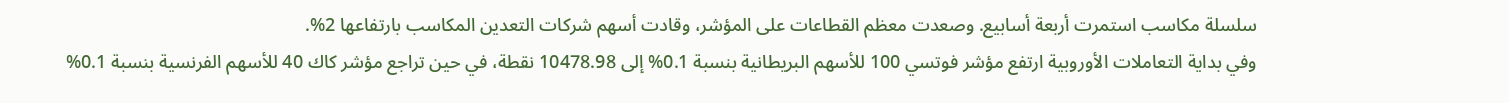سلسلة مكاسب استمرت أربعة أسابيع. وصعدت معظم القطاعات على المؤشر، وقادت أسهم شركات التعدين المكاسب بارتفاعها 2%.
وفي بداية التعاملات الأوروبية ارتفع مؤشر فوتسي 100 للأسهم البريطانية بنسبة 0.1% إلى 10478.98 نقطة، في حين تراجع مؤشر كاك 40 للأسهم الفرنسية بنسبة 0.1%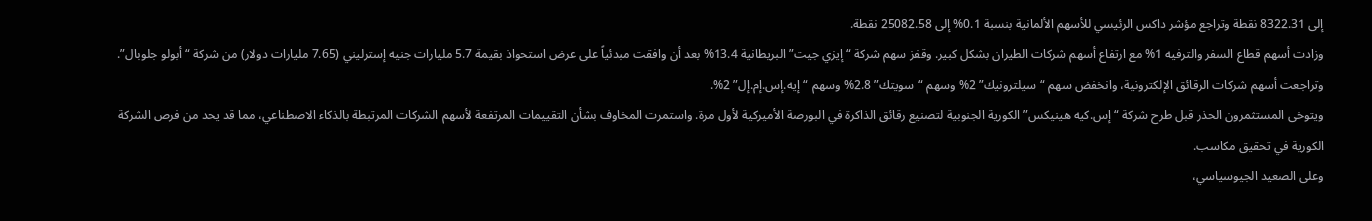إلى 8322.31 نقطة وتراجع مؤشر داكس الرئيسي للأسهم الألمانية بنسبة 0.1% إلى 25082.58 نقطة.
وزادت أسهم قطاع السفر والترفيه 1% مع ارتفاع أسهم شركات الطيران بشكل كبير. وقفز سهم شركة “إيزي جيت” البريطانية 13.4% بعد أن وافقت مبدئياً على عرض استحواذ بقيمة 5.7 مليارات جنيه إسترليني (7.65 مليارات دولار) من شركة “أبولو جلوبال”.
وتراجعت أسهم شركات الرقائق الإلكترونية، وانخفض سهم “سيلترونيك” 2% وسهم “سويتك” 2.8% وسهم “إيه.إس.إم.إل” 2%.
ويتوخى المستثمرون الحذر قبل طرح شركة “إس.كيه هينيكس” الكورية الجنوبية لتصنيع رقائق الذاكرة في البورصة الأميركية لأول مرة. واستمرت المخاوف بشأن التقييمات المرتفعة لأسهم الشركات المرتبطة بالذكاء الاصطناعي، مما قد يحد من فرص الشركة الكورية في تحقيق مكاسب.
وعلى الصعيد الجيوسياسي،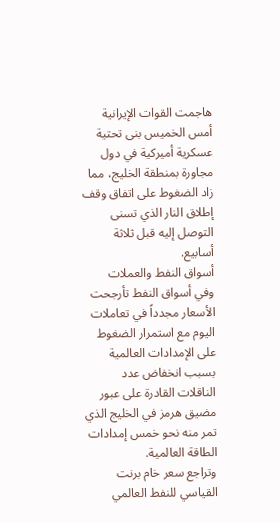هاجمت القوات الإيرانية أمس الخميس بنى تحتية عسكرية أميركية في دول مجاورة بمنطقة الخليج، مما زاد الضغوط على اتفاق وقف إطلاق النار الذي تسنى التوصل إليه قبل ثلاثة أسابيع.
أسواق النفط والعملات
وفي أسواق النفط تأرجحت الأسعار مجدداً في تعاملات اليوم مع استمرار الضغوط على الإمدادات العالمية بسبب انخفاض عدد الناقلات القادرة على عبور مضيق هرمز في الخليج الذي تمر منه نحو خمس إمدادات الطاقة العالمية.
وتراجع سعر خام برنت القياسي للنفط العالمي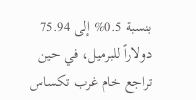بنسبة 0.5% إلى 75.94 دولاراً للبرميل، في حين تراجع خام غرب تكساس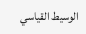الوسيط القياسي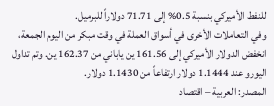للنفط الأميركي بنسبة 0.5% إلى 71.71 دولاراً للبرميل.
وفي التعاملات الأخرى في أسواق العملة في وقت مبكر من اليوم الجمعة، انخفض الدولار الأميركي إلى 161.56 ين ياباني من 162.37 ين. وتم تداول اليورو عند 1.1444 دولار ارتفاعاً من 1.1430 دولار.
المصدر: العربية – اقتصاد